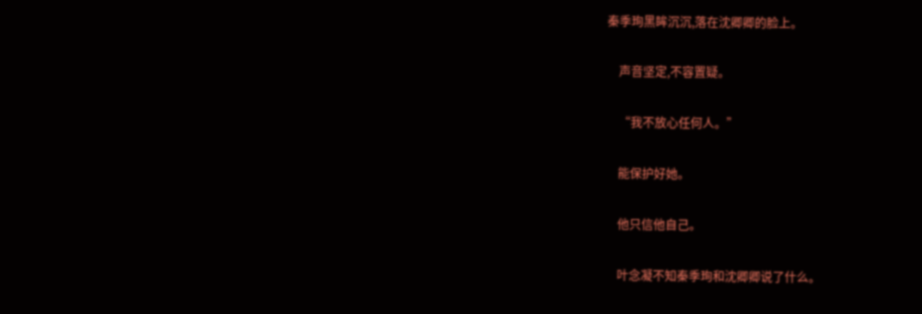秦季珣黑眸沉沉,落在沈卿卿的脸上。

    声音坚定,不容置疑。

    “我不放心任何人。”

    能保护好她。

    他只信他自己。

    叶念凝不知秦季珣和沈卿卿说了什么。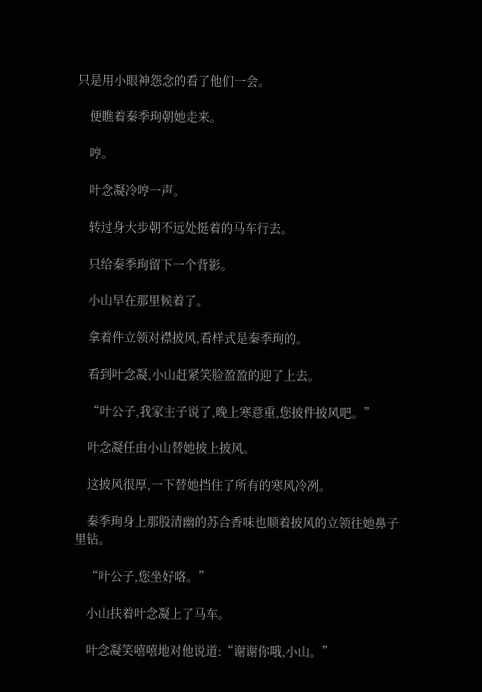只是用小眼神怨念的看了他们一会。

    便瞧着秦季珣朝她走来。

    哼。

    叶念凝冷哼一声。

    转过身大步朝不远处挺着的马车行去。

    只给秦季珣留下一个背影。

    小山早在那里候着了。

    拿着件立领对襟披风,看样式是秦季珣的。

    看到叶念凝,小山赶紧笑脸盈盈的迎了上去。

    “叶公子,我家主子说了,晚上寒意重,您披件披风吧。”

    叶念凝任由小山替她披上披风。

    这披风很厚,一下替她挡住了所有的寒风冷冽。

    秦季珣身上那股清幽的苏合香味也顺着披风的立领往她鼻子里钻。

    “叶公子,您坐好咯。”

    小山扶着叶念凝上了马车。

    叶念凝笑嘻嘻地对他说道:“谢谢你哦,小山。”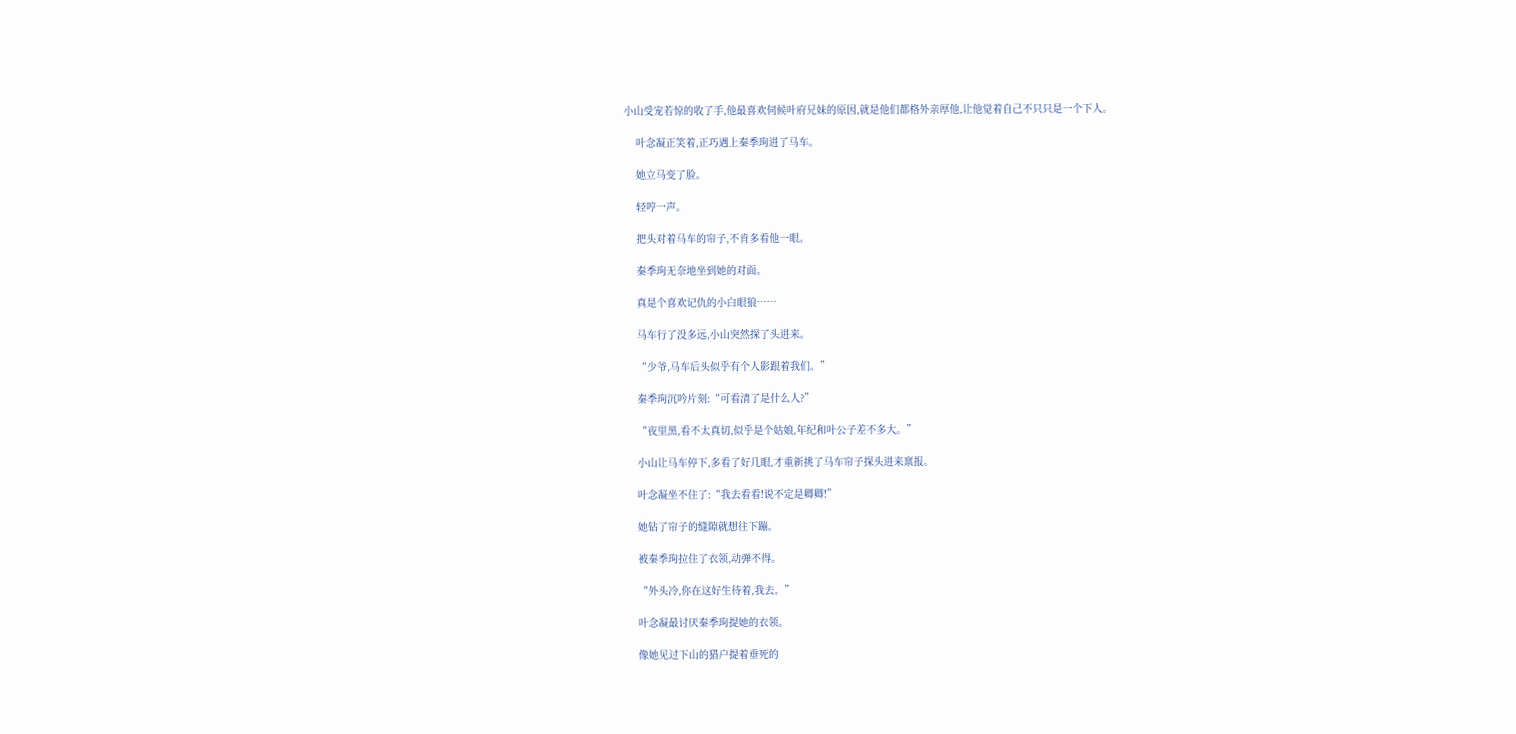小山受宠若惊的收了手,他最喜欢伺候叶府兄妹的原因,就是他们都格外亲厚他,让他觉着自己不只只是一个下人。

    叶念凝正笑着,正巧遇上秦季珣进了马车。

    她立马变了脸。

    轻哼一声。

    把头对着马车的帘子,不肯多看他一眼。

    秦季珣无奈地坐到她的对面。

    真是个喜欢记仇的小白眼狼……

    马车行了没多远,小山突然探了头进来。

    “少爷,马车后头似乎有个人影跟着我们。”

    秦季珣沉吟片刻:“可看清了是什么人?”

    “夜里黑,看不太真切,似乎是个姑娘,年纪和叶公子差不多大。”

    小山让马车停下,多看了好几眼,才重新挑了马车帘子探头进来禀报。

    叶念凝坐不住了:“我去看看!说不定是卿卿!”

    她钻了帘子的缝隙就想往下蹦。

    被秦季珣拉住了衣领,动弹不得。

    “外头冷,你在这好生待着,我去。”

    叶念凝最讨厌秦季珣提她的衣领。

    像她见过下山的猎户提着垂死的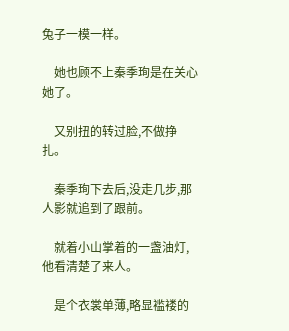兔子一模一样。

    她也顾不上秦季珣是在关心她了。

    又别扭的转过脸,不做挣扎。

    秦季珣下去后,没走几步,那人影就追到了跟前。

    就着小山掌着的一盏油灯,他看清楚了来人。

    是个衣裳单薄,略显褴褛的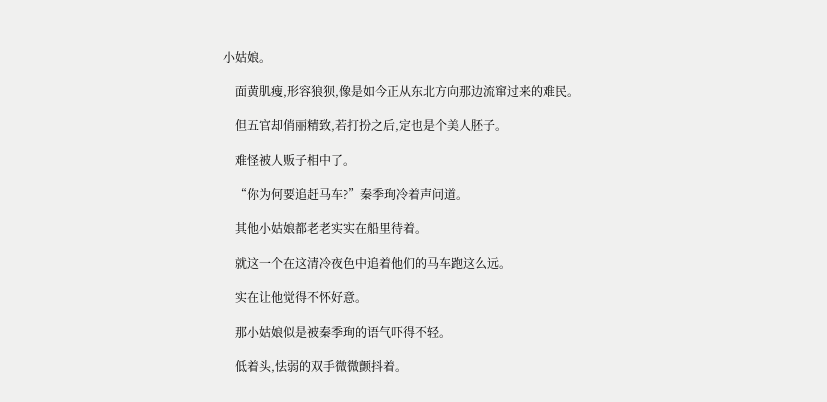小姑娘。

    面黄肌瘦,形容狼狈,像是如今正从东北方向那边流窜过来的难民。

    但五官却俏丽精致,若打扮之后,定也是个美人胚子。

    难怪被人贩子相中了。

    “你为何要追赶马车?”秦季珣冷着声问道。

    其他小姑娘都老老实实在船里待着。

    就这一个在这清冷夜色中追着他们的马车跑这么远。

    实在让他觉得不怀好意。

    那小姑娘似是被秦季珣的语气吓得不轻。

    低着头,怯弱的双手微微颤抖着。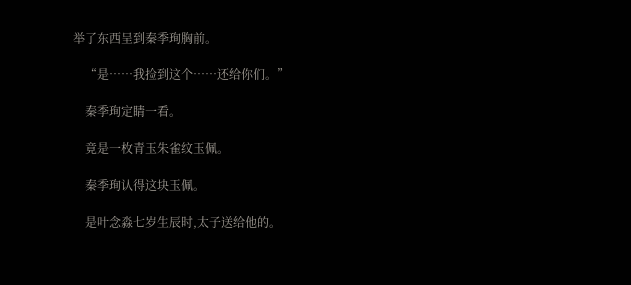举了东西呈到秦季珣胸前。

    “是……我捡到这个……还给你们。”

    秦季珣定睛一看。

    竟是一枚青玉朱雀纹玉佩。

    秦季珣认得这块玉佩。

    是叶念淼七岁生辰时,太子送给他的。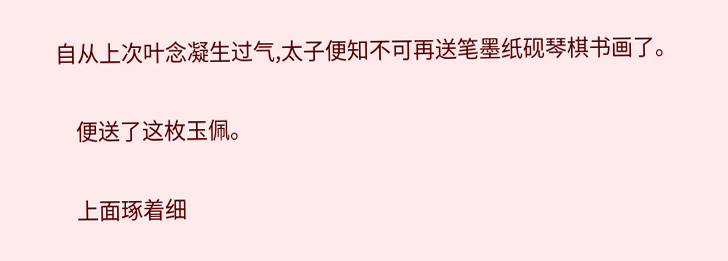自从上次叶念凝生过气,太子便知不可再送笔墨纸砚琴棋书画了。

    便送了这枚玉佩。

    上面琢着细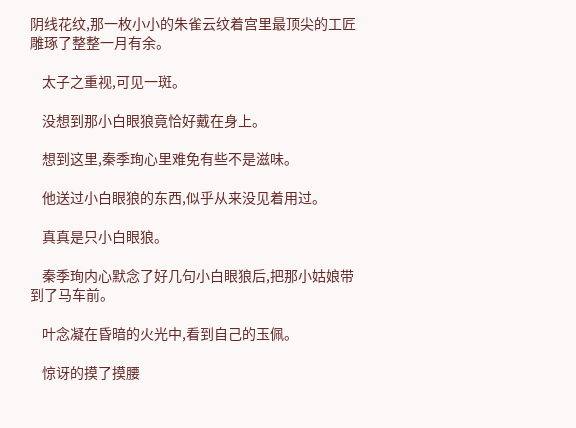阴线花纹,那一枚小小的朱雀云纹着宫里最顶尖的工匠雕琢了整整一月有余。

    太子之重视,可见一斑。

    没想到那小白眼狼竟恰好戴在身上。

    想到这里,秦季珣心里难免有些不是滋味。

    他送过小白眼狼的东西,似乎从来没见着用过。

    真真是只小白眼狼。

    秦季珣内心默念了好几句小白眼狼后,把那小姑娘带到了马车前。

    叶念凝在昏暗的火光中,看到自己的玉佩。

    惊讶的摸了摸腰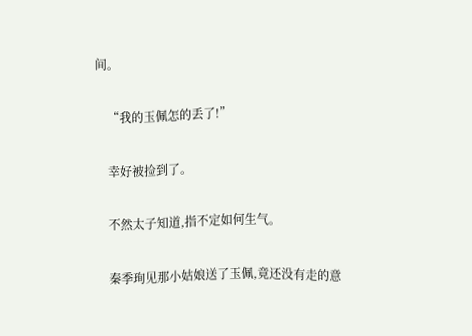间。

    “我的玉佩怎的丢了!”

    幸好被捡到了。

    不然太子知道,指不定如何生气。

    秦季珣见那小姑娘送了玉佩,竟还没有走的意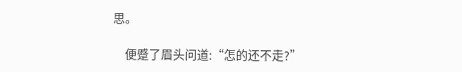思。

    便蹙了眉头问道:“怎的还不走?”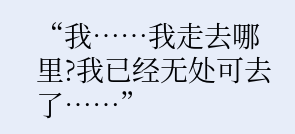“我……我走去哪里?我已经无处可去了……”